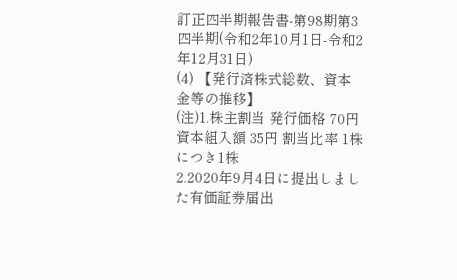訂正四半期報告書-第98期第3四半期(令和2年10月1日-令和2年12月31日)
(4) 【発行済株式総数、資本金等の推移】
(注)1.株主割当 発行価格 70円 資本組入額 35円 割当比率 1株につき1株
2.2020年9月4日に提出しました有価証券届出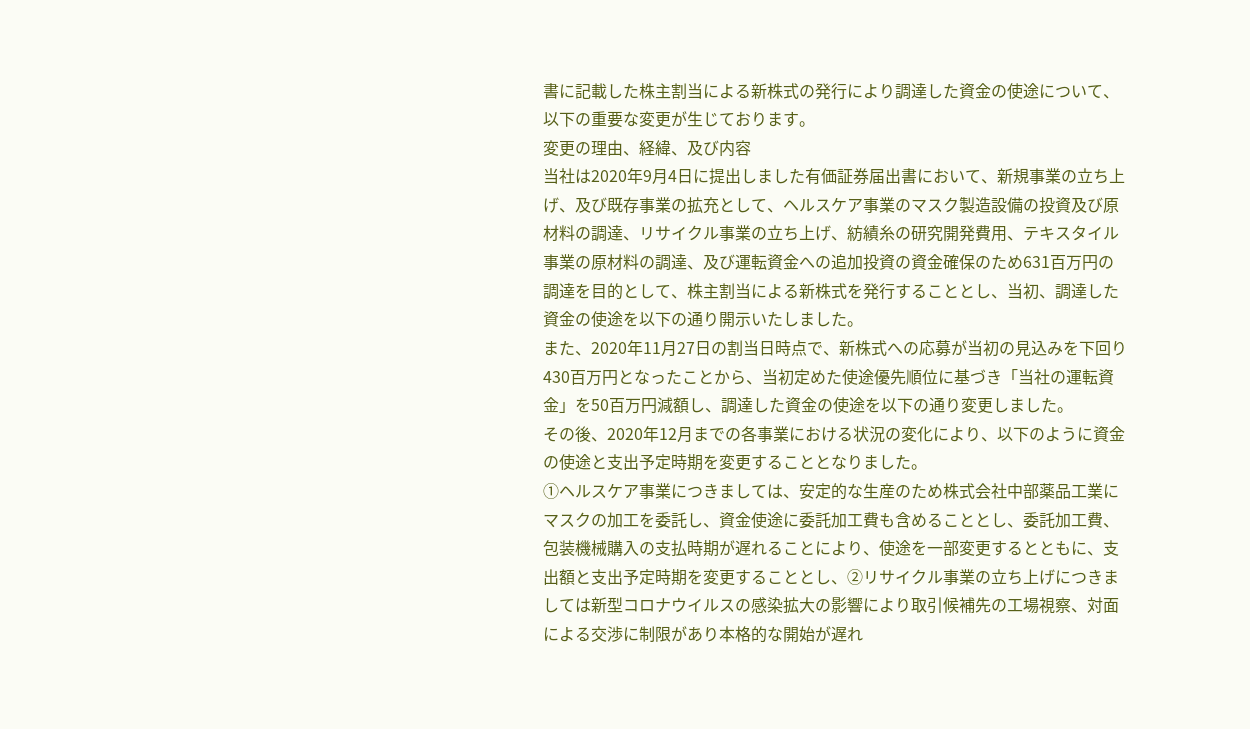書に記載した株主割当による新株式の発行により調達した資金の使途について、以下の重要な変更が生じております。
変更の理由、経緯、及び内容
当社は2020年9月4日に提出しました有価証券届出書において、新規事業の立ち上げ、及び既存事業の拡充として、ヘルスケア事業のマスク製造設備の投資及び原材料の調達、リサイクル事業の立ち上げ、紡績糸の研究開発費用、テキスタイル事業の原材料の調達、及び運転資金への追加投資の資金確保のため631百万円の調達を目的として、株主割当による新株式を発行することとし、当初、調達した資金の使途を以下の通り開示いたしました。
また、2020年11月27日の割当日時点で、新株式への応募が当初の見込みを下回り430百万円となったことから、当初定めた使途優先順位に基づき「当社の運転資金」を50百万円減額し、調達した資金の使途を以下の通り変更しました。
その後、2020年12月までの各事業における状況の変化により、以下のように資金の使途と支出予定時期を変更することとなりました。
①ヘルスケア事業につきましては、安定的な生産のため株式会社中部薬品工業にマスクの加工を委託し、資金使途に委託加工費も含めることとし、委託加工費、包装機械購入の支払時期が遅れることにより、使途を一部変更するとともに、支出額と支出予定時期を変更することとし、②リサイクル事業の立ち上げにつきましては新型コロナウイルスの感染拡大の影響により取引候補先の工場視察、対面による交渉に制限があり本格的な開始が遅れ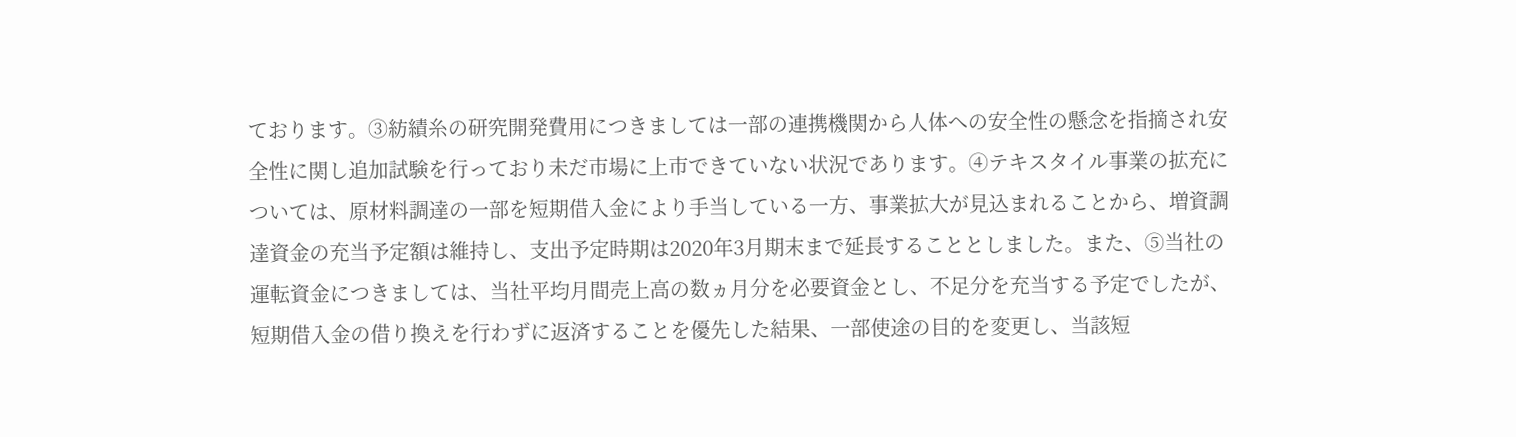ております。③紡績糸の研究開発費用につきましては一部の連携機関から人体への安全性の懸念を指摘され安全性に関し追加試験を行っており未だ市場に上市できていない状況であります。④テキスタイル事業の拡充については、原材料調達の一部を短期借入金により手当している一方、事業拡大が見込まれることから、増資調達資金の充当予定額は維持し、支出予定時期は2020年3月期末まで延長することとしました。また、⑤当社の運転資金につきましては、当社平均月間売上高の数ヵ月分を必要資金とし、不足分を充当する予定でしたが、短期借入金の借り換えを行わずに返済することを優先した結果、一部使途の目的を変更し、当該短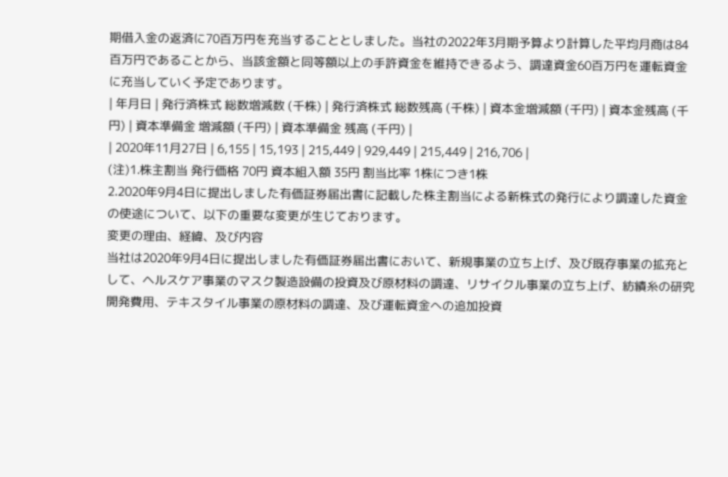期借入金の返済に70百万円を充当することとしました。当社の2022年3月期予算より計算した平均月商は84百万円であることから、当該金額と同等額以上の手許資金を維持できるよう、調達資金60百万円を運転資金に充当していく予定であります。
| 年月日 | 発行済株式 総数増減数 (千株) | 発行済株式 総数残高 (千株) | 資本金増減額 (千円) | 資本金残高 (千円) | 資本準備金 増減額 (千円) | 資本準備金 残高 (千円) |
| 2020年11月27日 | 6,155 | 15,193 | 215,449 | 929,449 | 215,449 | 216,706 |
(注)1.株主割当 発行価格 70円 資本組入額 35円 割当比率 1株につき1株
2.2020年9月4日に提出しました有価証券届出書に記載した株主割当による新株式の発行により調達した資金の使途について、以下の重要な変更が生じております。
変更の理由、経緯、及び内容
当社は2020年9月4日に提出しました有価証券届出書において、新規事業の立ち上げ、及び既存事業の拡充として、ヘルスケア事業のマスク製造設備の投資及び原材料の調達、リサイクル事業の立ち上げ、紡績糸の研究開発費用、テキスタイル事業の原材料の調達、及び運転資金への追加投資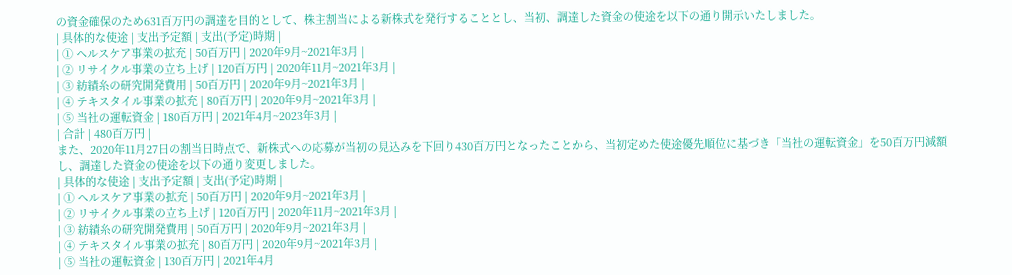の資金確保のため631百万円の調達を目的として、株主割当による新株式を発行することとし、当初、調達した資金の使途を以下の通り開示いたしました。
| 具体的な使途 | 支出予定額 | 支出(予定)時期 |
| ① ヘルスケア事業の拡充 | 50百万円 | 2020年9月~2021年3月 |
| ② リサイクル事業の立ち上げ | 120百万円 | 2020年11月~2021年3月 |
| ③ 紡績糸の研究開発費用 | 50百万円 | 2020年9月~2021年3月 |
| ④ テキスタイル事業の拡充 | 80百万円 | 2020年9月~2021年3月 |
| ⑤ 当社の運転資金 | 180百万円 | 2021年4月~2023年3月 |
| 合計 | 480百万円 |
また、2020年11月27日の割当日時点で、新株式への応募が当初の見込みを下回り430百万円となったことから、当初定めた使途優先順位に基づき「当社の運転資金」を50百万円減額し、調達した資金の使途を以下の通り変更しました。
| 具体的な使途 | 支出予定額 | 支出(予定)時期 |
| ① ヘルスケア事業の拡充 | 50百万円 | 2020年9月~2021年3月 |
| ② リサイクル事業の立ち上げ | 120百万円 | 2020年11月~2021年3月 |
| ③ 紡績糸の研究開発費用 | 50百万円 | 2020年9月~2021年3月 |
| ④ テキスタイル事業の拡充 | 80百万円 | 2020年9月~2021年3月 |
| ⑤ 当社の運転資金 | 130百万円 | 2021年4月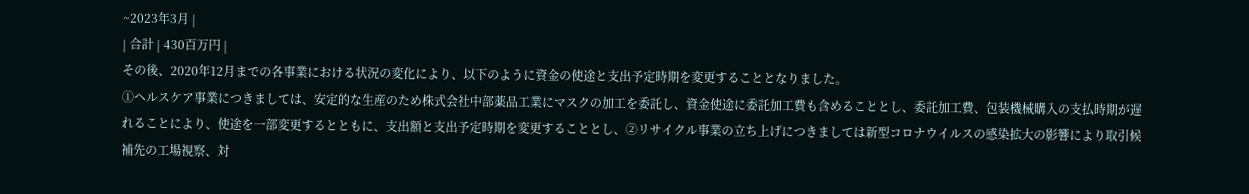~2023年3月 |
| 合計 | 430百万円 |
その後、2020年12月までの各事業における状況の変化により、以下のように資金の使途と支出予定時期を変更することとなりました。
①ヘルスケア事業につきましては、安定的な生産のため株式会社中部薬品工業にマスクの加工を委託し、資金使途に委託加工費も含めることとし、委託加工費、包装機械購入の支払時期が遅れることにより、使途を一部変更するとともに、支出額と支出予定時期を変更することとし、②リサイクル事業の立ち上げにつきましては新型コロナウイルスの感染拡大の影響により取引候補先の工場視察、対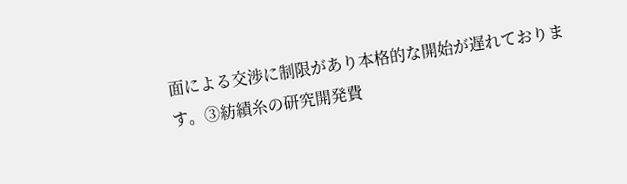面による交渉に制限があり本格的な開始が遅れております。③紡績糸の研究開発費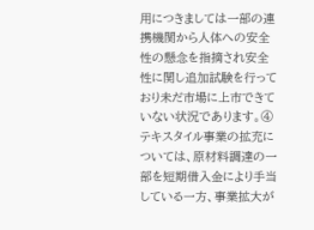用につきましては一部の連携機関から人体への安全性の懸念を指摘され安全性に関し追加試験を行っており未だ市場に上市できていない状況であります。④テキスタイル事業の拡充については、原材料調達の一部を短期借入金により手当している一方、事業拡大が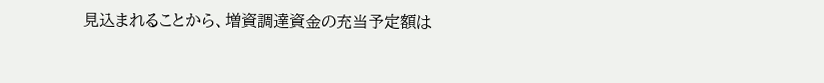見込まれることから、増資調達資金の充当予定額は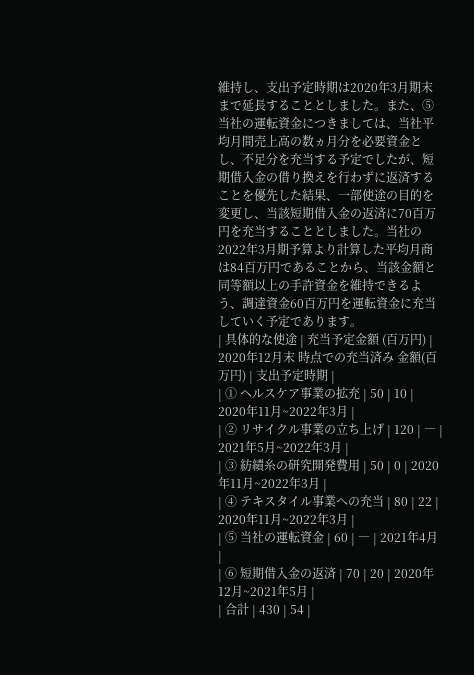維持し、支出予定時期は2020年3月期末まで延長することとしました。また、⑤当社の運転資金につきましては、当社平均月間売上高の数ヵ月分を必要資金とし、不足分を充当する予定でしたが、短期借入金の借り換えを行わずに返済することを優先した結果、一部使途の目的を変更し、当該短期借入金の返済に70百万円を充当することとしました。当社の2022年3月期予算より計算した平均月商は84百万円であることから、当該金額と同等額以上の手許資金を維持できるよう、調達資金60百万円を運転資金に充当していく予定であります。
| 具体的な使途 | 充当予定金額 (百万円) | 2020年12月末 時点での充当済み 金額(百万円) | 支出予定時期 |
| ① ヘルスケア事業の拡充 | 50 | 10 | 2020年11月~2022年3月 |
| ② リサイクル事業の立ち上げ | 120 | ― | 2021年5月~2022年3月 |
| ③ 紡績糸の研究開発費用 | 50 | 0 | 2020年11月~2022年3月 |
| ④ テキスタイル事業への充当 | 80 | 22 | 2020年11月~2022年3月 |
| ⑤ 当社の運転資金 | 60 | ― | 2021年4月 |
| ⑥ 短期借入金の返済 | 70 | 20 | 2020年12月~2021年5月 |
| 合計 | 430 | 54 |